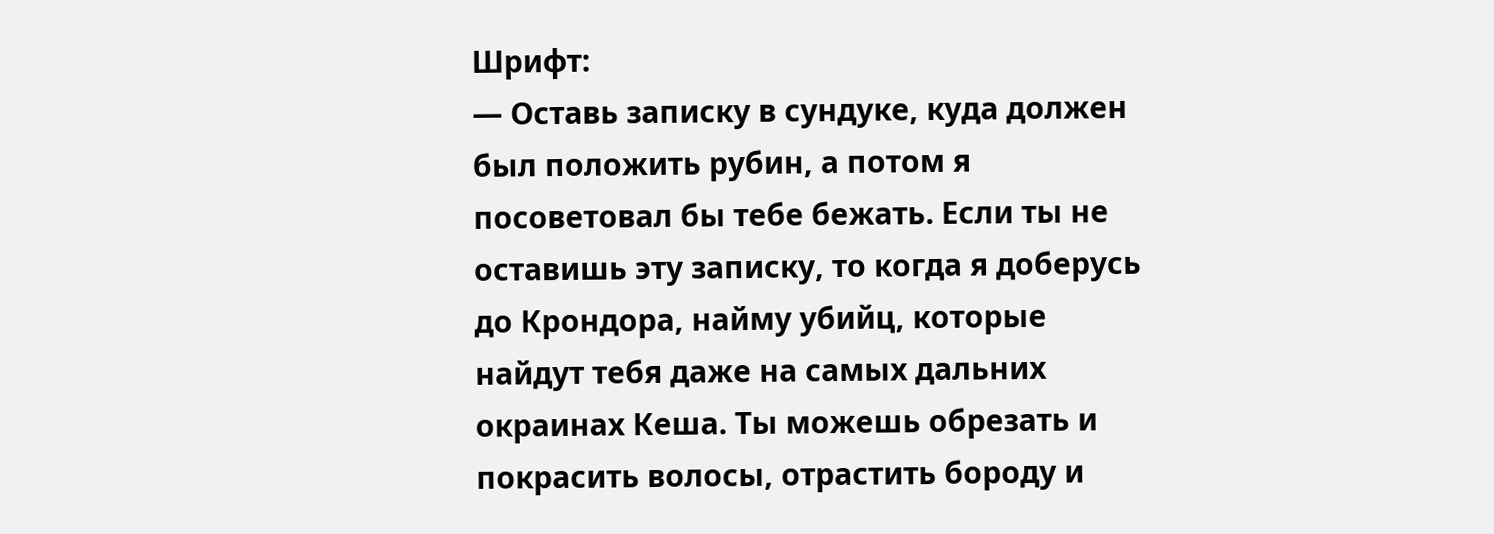Шрифт:
— Оставь записку в сундуке, куда должен был положить рубин, а потом я посоветовал бы тебе бежать. Если ты не оставишь эту записку, то когда я доберусь до Крондора, найму убийц, которые найдут тебя даже на самых дальних окраинах Кеша. Ты можешь обрезать и покрасить волосы, отрастить бороду и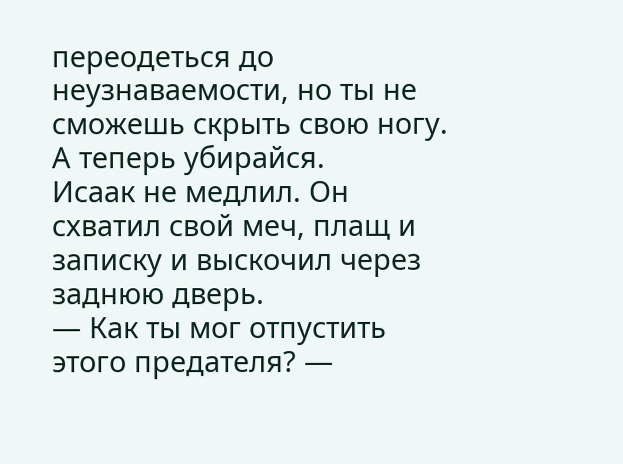переодеться до неузнаваемости, но ты не сможешь скрыть свою ногу. А теперь убирайся.
Исаак не медлил. Он схватил свой меч, плащ и записку и выскочил через заднюю дверь.
— Как ты мог отпустить этого предателя? —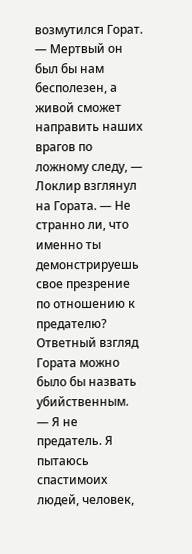возмутился Горат.
— Мертвый он был бы нам бесполезен, а живой сможет направить наших врагов по ложному следу, — Локлир взглянул на Гората. — Не странно ли, что именно ты демонстрируешь свое презрение по отношению к предателю?
Ответный взгляд Гората можно было бы назвать убийственным.
— Я не предатель. Я пытаюсь спастимоих людей, человек,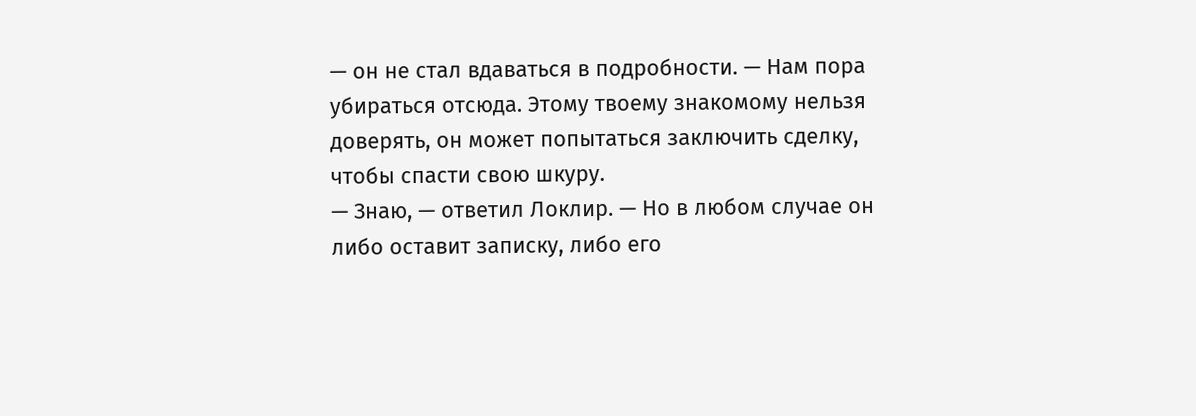— он не стал вдаваться в подробности. — Нам пора убираться отсюда. Этому твоему знакомому нельзя доверять, он может попытаться заключить сделку, чтобы спасти свою шкуру.
— Знаю, — ответил Локлир. — Но в любом случае он либо оставит записку, либо его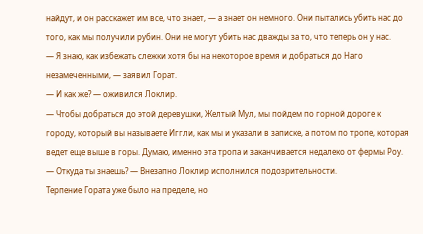найдут, и он расскажет им все, что знает, — а знает он немного. Они пытались убить нас до того, как мы получили рубин. Они не могут убить нас дважды за то, что теперь он у нас.
— Я знаю, как избежать слежки хотя бы на некоторое время и добраться до Наго незамеченными, — заявил Горат.
— И как же? — оживился Локлир.
— Чтобы добраться до этой деревушки, Желтый Мул, мы пойдем по горной дороге к городу, который вы называете Иггли, как мы и указали в записке, а потом по тропе, которая ведет еще выше в горы. Думаю, именно эта тропа и заканчивается недалеко от фермы Роу.
— Откуда ты знаешь? — Внезапно Локлир исполнился подозрительности.
Терпение Гората уже было на пределе, но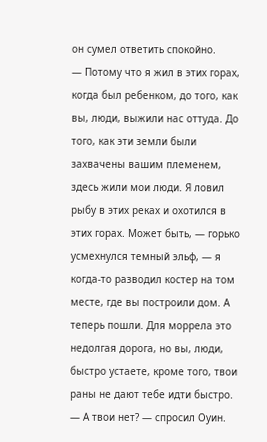он сумел ответить спокойно.
— Потому что я жил в этих горах, когда был ребенком, до того, как вы, люди, выжили нас оттуда. До того, как эти земли были захвачены вашим племенем, здесь жили мои люди. Я ловил рыбу в этих реках и охотился в этих горах. Может быть, — горько усмехнулся темный эльф, — я когда-то разводил костер на том месте, где вы построили дом. А теперь пошли. Для моррела это недолгая дорога, но вы, люди, быстро устаете, кроме того, твои раны не дают тебе идти быстро.
— А твои нет? — спросил Оуин.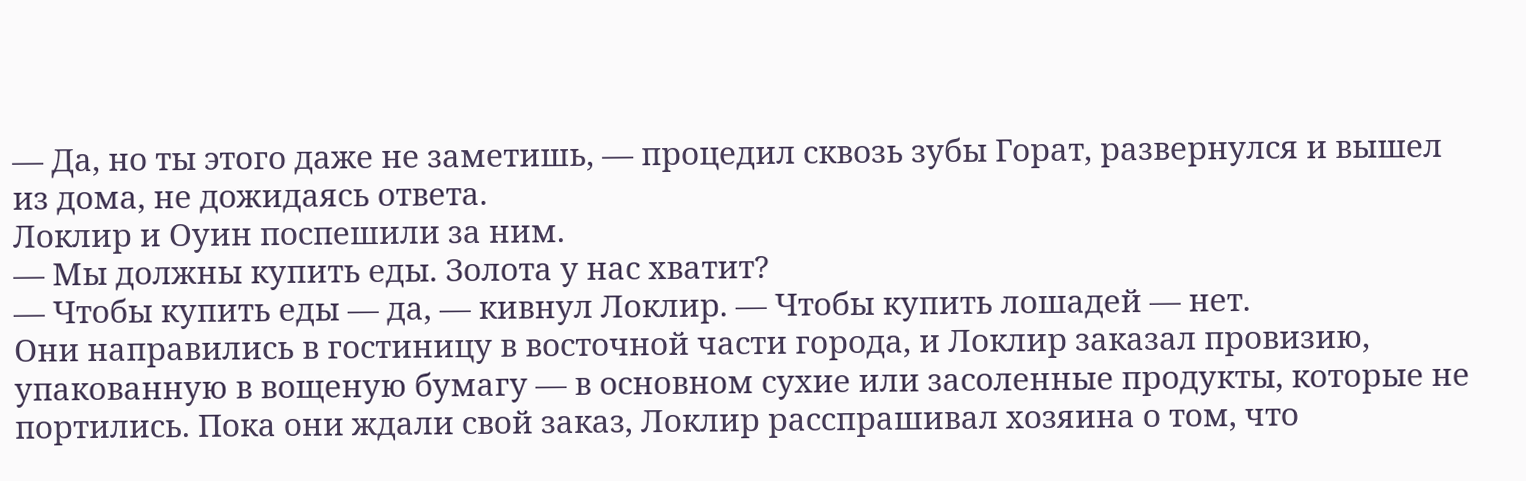— Да, но ты этого даже не заметишь, — процедил сквозь зубы Горат, развернулся и вышел из дома, не дожидаясь ответа.
Локлир и Оуин поспешили за ним.
— Мы должны купить еды. Золота у нас хватит?
— Чтобы купить еды — да, — кивнул Локлир. — Чтобы купить лошадей — нет.
Они направились в гостиницу в восточной части города, и Локлир заказал провизию, упакованную в вощеную бумагу — в основном сухие или засоленные продукты, которые не портились. Пока они ждали свой заказ, Локлир расспрашивал хозяина о том, что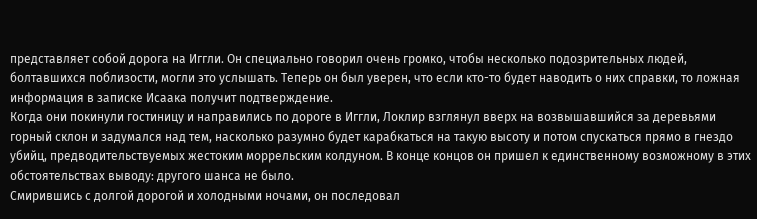представляет собой дорога на Иггли. Он специально говорил очень громко, чтобы несколько подозрительных людей, болтавшихся поблизости, могли это услышать. Теперь он был уверен, что если кто-то будет наводить о них справки, то ложная информация в записке Исаака получит подтверждение.
Когда они покинули гостиницу и направились по дороге в Иггли, Локлир взглянул вверх на возвышавшийся за деревьями горный склон и задумался над тем, насколько разумно будет карабкаться на такую высоту и потом спускаться прямо в гнездо убийц, предводительствуемых жестоким моррельским колдуном. В конце концов он пришел к единственному возможному в этих обстоятельствах выводу: другого шанса не было.
Смирившись с долгой дорогой и холодными ночами, он последовал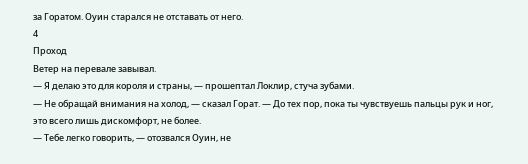за Горатом. Оуин старался не отставать от него.
4
Проход
Ветер на перевале завывал.
— Я делаю это для короля и страны, — прошептал Локлир, стуча зубами.
— Не обращай внимания на холод, — сказал Горат. — До тех пор, пока ты чувствуешь пальцы рук и ног, это всего лишь дискомфорт, не более.
— Тебе легко говорить, — отозвался Оуин, не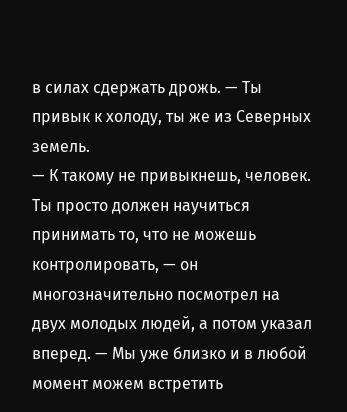в силах сдержать дрожь. — Ты привык к холоду, ты же из Северных земель.
— К такому не привыкнешь, человек. Ты просто должен научиться принимать то, что не можешь контролировать, — он многозначительно посмотрел на двух молодых людей, а потом указал вперед. — Мы уже близко и в любой момент можем встретить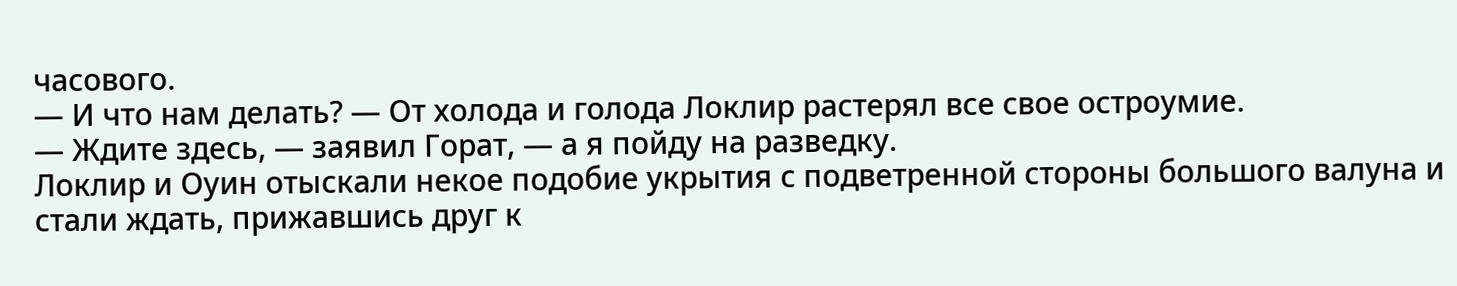часового.
— И что нам делать? — От холода и голода Локлир растерял все свое остроумие.
— Ждите здесь, — заявил Горат, — а я пойду на разведку.
Локлир и Оуин отыскали некое подобие укрытия с подветренной стороны большого валуна и стали ждать, прижавшись друг к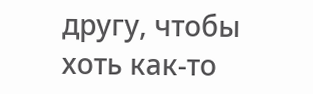другу, чтобы хоть как-то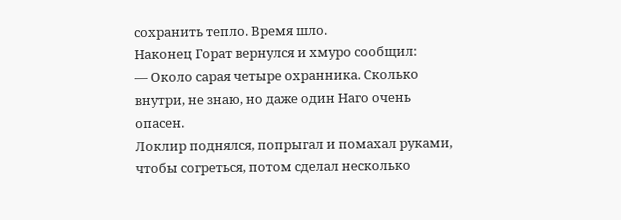сохранить тепло. Время шло.
Наконец Горат вернулся и хмуро сообщил:
— Около сарая четыре охранника. Сколько внутри, не знаю, но даже один Наго очень опасен.
Локлир поднялся, попрыгал и помахал руками, чтобы согреться, потом сделал несколько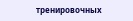тренировочных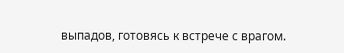выпадов, готовясь к встрече с врагом.